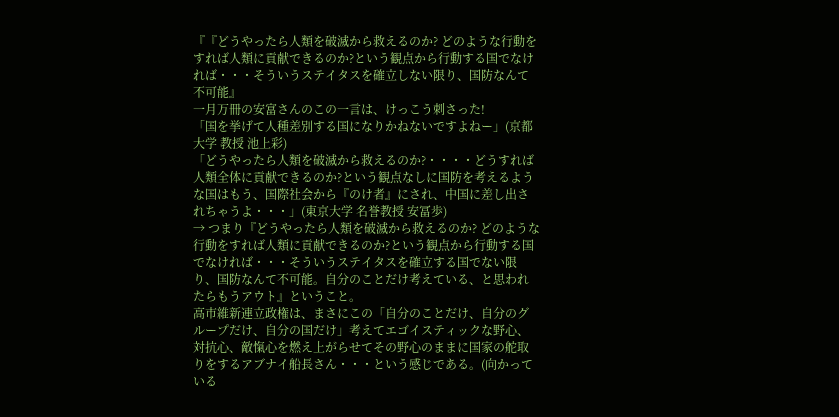『『どうやったら人類を破滅から救えるのか? どのような行動をすれば人類に貢献できるのか?という観点から行動する国でなければ・・・そういうステイタスを確立しない限り、国防なんて不可能』
一月万冊の安富さんのこの一言は、けっこう刺さった!
「国を挙げて人種差別する国になりかねないですよねー」(京都大学 教授 池上彩)
「どうやったら人類を破滅から救えるのか?・・・・どうすれば人類全体に貢献できるのか?という観点なしに国防を考えるような国はもう、国際社会から『のけ者』にされ、中国に差し出されちゃうよ・・・」(東京大学 名誉教授 安冨歩)
→ つまり『どうやったら人類を破滅から救えるのか? どのような行動をすれば人類に貢献できるのか?という観点から行動する国でなければ・・・そういうステイタスを確立する国でない限り、国防なんて不可能。自分のことだけ考えている、と思われたらもうアウト』ということ。
高市維新連立政権は、まさにこの「自分のことだけ、自分のグループだけ、自分の国だけ」考えてエゴイスティックな野心、対抗心、敵愾心を燃え上がらせてその野心のままに国家の舵取りをするアブナイ船長さん・・・という感じである。(向かっている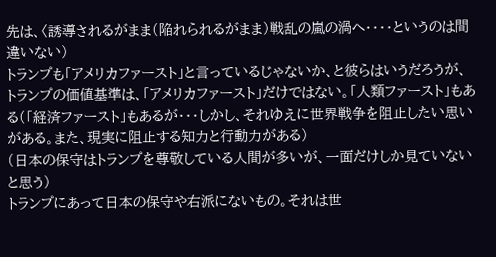先は、〈誘導されるがまま(陥れられるがまま)戦乱の嵐の渦へ・・・・というのは間違いない)
トランプも「アメリカファースト」と言っているじゃないか、と彼らはいうだろうが、トランプの価値基準は、「アメリカファースト」だけではない。「人類ファースト」もある(「経済ファースト」もあるが・・・しかし、それゆえに世界戦争を阻止したい思いがある。また、現実に阻止する知力と行動力がある)
(日本の保守はトランプを尊敬している人間が多いが、一面だけしか見ていないと思う)
トランプにあって日本の保守や右派にないもの。それは世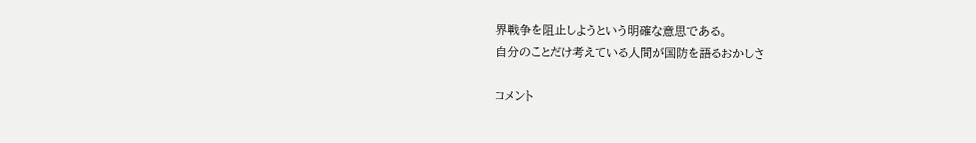界戦争を阻止しようという明確な意思である。
自分のことだけ考えている人間が国防を語るおかしさ

コメント